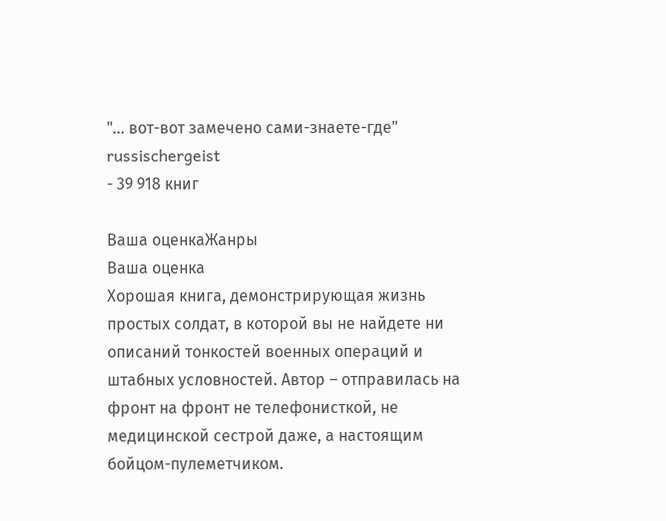"... вот-вот замечено сами-знаете-где"
russischergeist
- 39 918 книг

Ваша оценкаЖанры
Ваша оценка
Хорошая книга, демонстрирующая жизнь простых солдат, в которой вы не найдете ни описаний тонкостей военных операций и штабных условностей. Автор – отправилась на фронт на фронт не телефонисткой, не медицинской сестрой даже, а настоящим бойцом-пулеметчиком.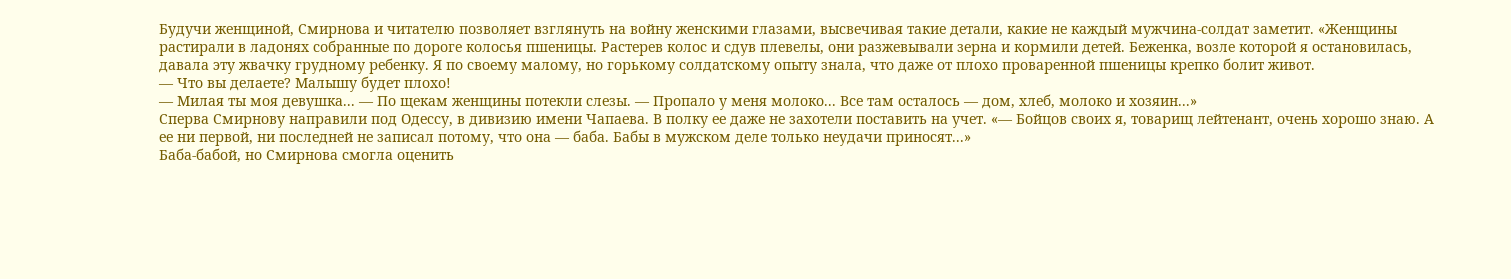Будучи женщиной, Смирнова и читателю позволяет взглянуть на войну женскими глазами, высвечивая такие детали, какие не каждый мужчина-солдат заметит. «Женщины растирали в ладонях собранные по дороге колосья пшеницы. Растерев колос и сдув плевелы, они разжевывали зерна и кормили детей. Беженка, возле которой я остановилась, давала эту жвачку грудному ребенку. Я по своему малому, но горькому солдатскому опыту знала, что даже от плохо проваренной пшеницы крепко болит живот.
— Что вы делаете? Малышу будет плохо!
— Милая ты моя девушка... — По щекам женщины потекли слезы. — Пропало у меня молоко... Все там осталось — дом, хлеб, молоко и хозяин...»
Сперва Смирнову направили под Одессу, в дивизию имени Чапаева. В полку ее даже не захотели поставить на учет. «— Бойцов своих я, товарищ лейтенант, очень хорошо знаю. А ее ни первой, ни последней не записал потому, что она — баба. Бабы в мужском деле только неудачи приносят...»
Баба-бабой, но Смирнова смогла оценить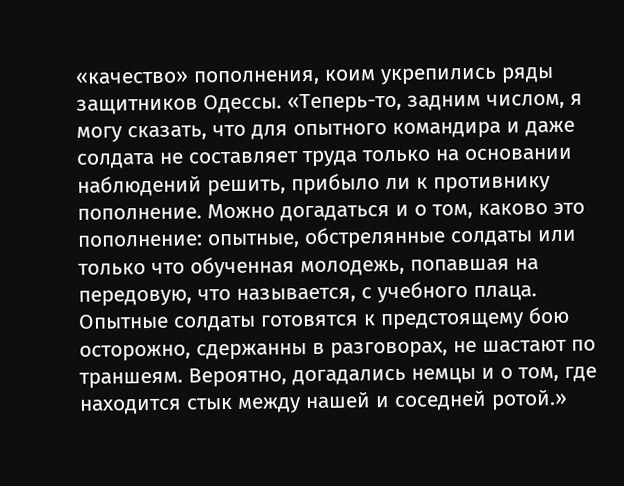«качество» пополнения, коим укрепились ряды защитников Одессы. «Теперь-то, задним числом, я могу сказать, что для опытного командира и даже солдата не составляет труда только на основании наблюдений решить, прибыло ли к противнику пополнение. Можно догадаться и о том, каково это пополнение: опытные, обстрелянные солдаты или только что обученная молодежь, попавшая на передовую, что называется, с учебного плаца. Опытные солдаты готовятся к предстоящему бою осторожно, сдержанны в разговорах, не шастают по траншеям. Вероятно, догадались немцы и о том, где находится стык между нашей и соседней ротой.»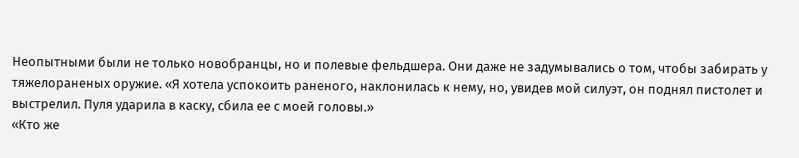Неопытными были не только новобранцы, но и полевые фельдшера. Они даже не задумывались о том, чтобы забирать у тяжелораненых оружие. «Я хотела успокоить раненого, наклонилась к нему, но, увидев мой силуэт, он поднял пистолет и выстрелил. Пуля ударила в каску, сбила ее с моей головы.»
«Кто же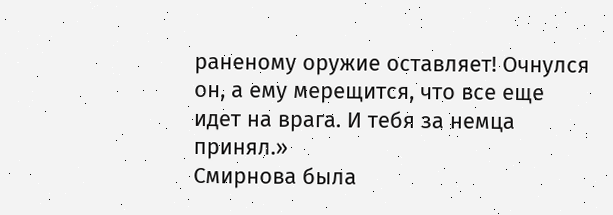раненому оружие оставляет! Очнулся он, а ему мерещится, что все еще идет на врага. И тебя за немца принял.»
Смирнова была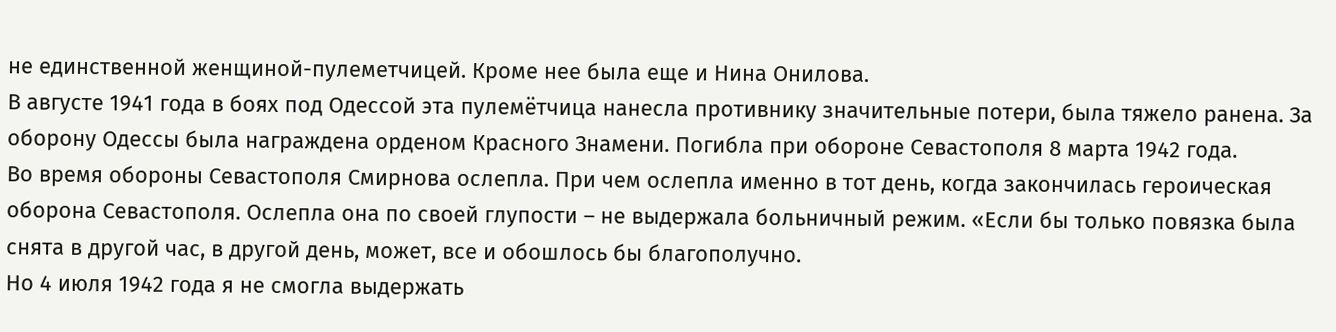не единственной женщиной-пулеметчицей. Кроме нее была еще и Нина Онилова.
В августе 1941 года в боях под Одессой эта пулемётчица нанесла противнику значительные потери, была тяжело ранена. За оборону Одессы была награждена орденом Красного Знамени. Погибла при обороне Севастополя 8 марта 1942 года.
Во время обороны Севастополя Смирнова ослепла. При чем ослепла именно в тот день, когда закончилась героическая оборона Севастополя. Ослепла она по своей глупости – не выдержала больничный режим. «Если бы только повязка была снята в другой час, в другой день, может, все и обошлось бы благополучно.
Но 4 июля 1942 года я не смогла выдержать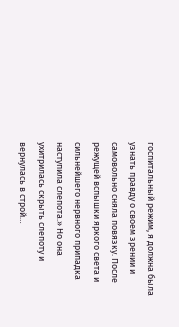госпитальный режим, я должна была узнать правду о своем зрении и самовольно сняла повязку. После режущей вспышки яркого света и сильнейшего нервного припадка наступила слепота.» Но она ухитрилась скрыть слепоту и вернулась в строй…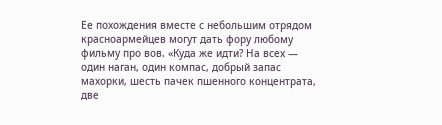Ее похождения вместе с небольшим отрядом красноармейцев могут дать фору любому фильму про вов. «Куда же идти? На всех — один наган, один компас, добрый запас махорки, шесть пачек пшенного концентрата, две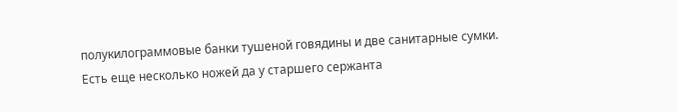полукилограммовые банки тушеной говядины и две санитарные сумки. Есть еще несколько ножей да у старшего сержанта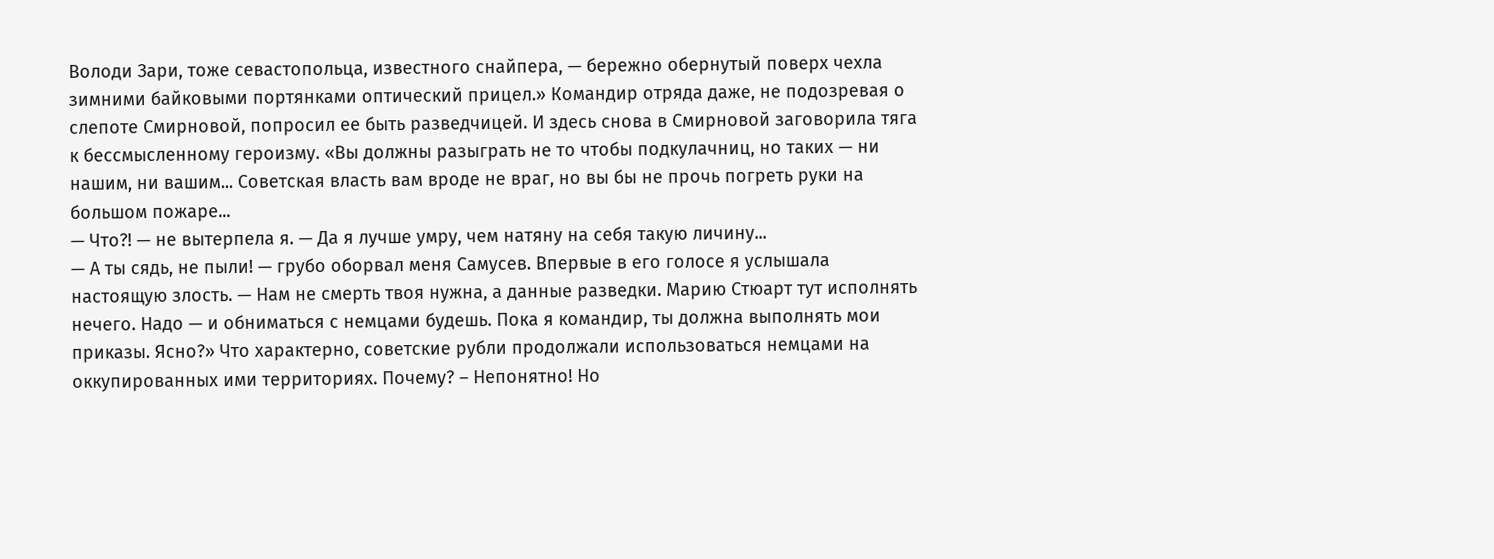Володи Зари, тоже севастопольца, известного снайпера, — бережно обернутый поверх чехла зимними байковыми портянками оптический прицел.» Командир отряда даже, не подозревая о слепоте Смирновой, попросил ее быть разведчицей. И здесь снова в Смирновой заговорила тяга к бессмысленному героизму. «Вы должны разыграть не то чтобы подкулачниц, но таких — ни нашим, ни вашим... Советская власть вам вроде не враг, но вы бы не прочь погреть руки на большом пожаре...
— Что?! — не вытерпела я. — Да я лучше умру, чем натяну на себя такую личину...
— А ты сядь, не пыли! — грубо оборвал меня Самусев. Впервые в его голосе я услышала настоящую злость. — Нам не смерть твоя нужна, а данные разведки. Марию Стюарт тут исполнять нечего. Надо — и обниматься с немцами будешь. Пока я командир, ты должна выполнять мои приказы. Ясно?» Что характерно, советские рубли продолжали использоваться немцами на оккупированных ими территориях. Почему? – Непонятно! Но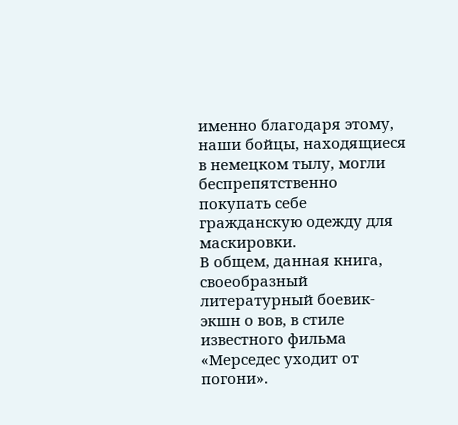именно благодаря этому, наши бойцы, находящиеся в немецком тылу, могли беспрепятственно покупать себе гражданскую одежду для маскировки.
В общем, данная книга, своеобразный литературный боевик-экшн о вов, в стиле известного фильма «Мерседес уходит от погони».